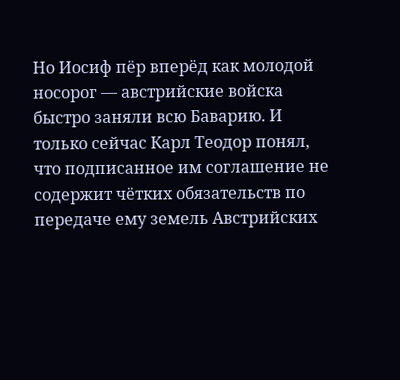Но Иосиф пёр вперёд как молодой носорог — австрийские войска быстро заняли всю Баварию. И только сейчас Карл Теодор понял, что подписанное им соглашение не содержит чётких обязательств по передаче ему земель Австрийских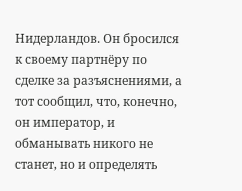Нидерландов. Он бросился к своему партнёру по сделке за разъяснениями, а тот сообщил, что, конечно, он император, и обманывать никого не станет, но и определять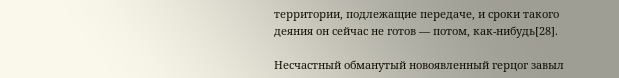территории, подлежащие передаче, и сроки такого деяния он сейчас не готов — потом, как-нибудь[28].

Несчастный обманутый новоявленный герцог завыл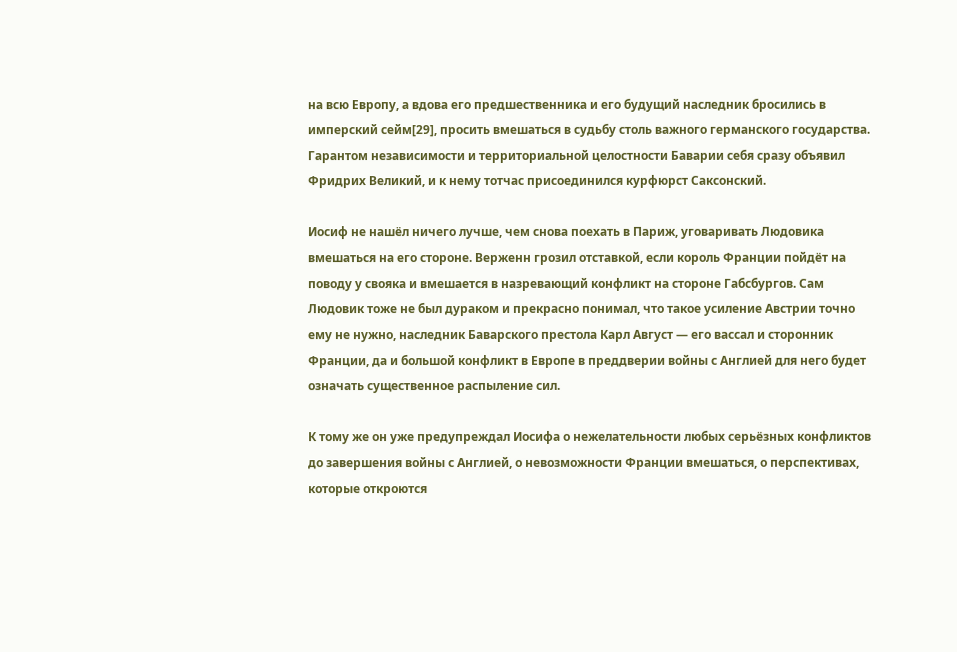на всю Европу, а вдова его предшественника и его будущий наследник бросились в имперский сейм[29], просить вмешаться в судьбу столь важного германского государства. Гарантом независимости и территориальной целостности Баварии себя сразу объявил Фридрих Великий, и к нему тотчас присоединился курфюрст Саксонский.

Иосиф не нашёл ничего лучше, чем снова поехать в Париж, уговаривать Людовика вмешаться на его стороне. Верженн грозил отставкой, если король Франции пойдёт на поводу у свояка и вмешается в назревающий конфликт на стороне Габсбургов. Сам Людовик тоже не был дураком и прекрасно понимал, что такое усиление Австрии точно ему не нужно, наследник Баварского престола Карл Август — его вассал и сторонник Франции, да и большой конфликт в Европе в преддверии войны с Англией для него будет означать существенное распыление сил.

К тому же он уже предупреждал Иосифа о нежелательности любых серьёзных конфликтов до завершения войны с Англией, о невозможности Франции вмешаться, о перспективах, которые откроются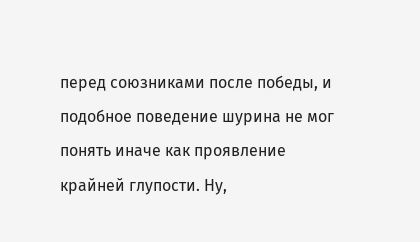перед союзниками после победы, и подобное поведение шурина не мог понять иначе как проявление крайней глупости. Ну,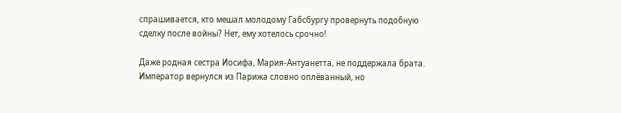спрашивается, кто мешал молодому Габсбургу провернуть подобную сделку после войны? Нет, ему хотелось срочно!

Даже родная сестра Иосифа, Мария-Антуанетта, не поддержала брата. Император вернулся из Парижа словно оплёванный, но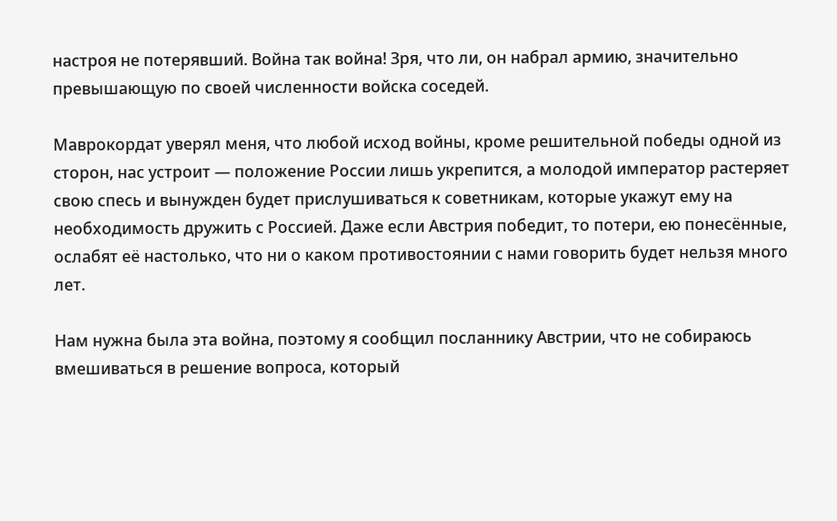настроя не потерявший. Война так война! Зря, что ли, он набрал армию, значительно превышающую по своей численности войска соседей.

Маврокордат уверял меня, что любой исход войны, кроме решительной победы одной из сторон, нас устроит — положение России лишь укрепится, а молодой император растеряет свою спесь и вынужден будет прислушиваться к советникам, которые укажут ему на необходимость дружить с Россией. Даже если Австрия победит, то потери, ею понесённые, ослабят её настолько, что ни о каком противостоянии с нами говорить будет нельзя много лет.

Нам нужна была эта война, поэтому я сообщил посланнику Австрии, что не собираюсь вмешиваться в решение вопроса, который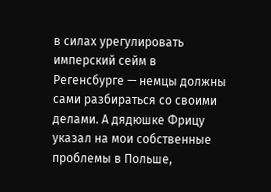в силах урегулировать имперский сейм в Регенсбурге — немцы должны сами разбираться со своими делами. А дядюшке Фрицу указал на мои собственные проблемы в Польше,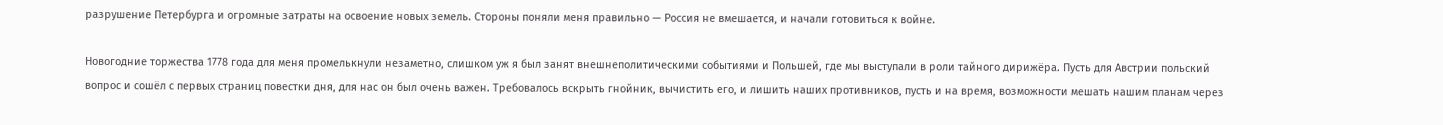разрушение Петербурга и огромные затраты на освоение новых земель. Стороны поняли меня правильно — Россия не вмешается, и начали готовиться к войне.

Новогодние торжества 1778 года для меня промелькнули незаметно, слишком уж я был занят внешнеполитическими событиями и Польшей, где мы выступали в роли тайного дирижёра. Пусть для Австрии польский вопрос и сошёл с первых страниц повестки дня, для нас он был очень важен. Требовалось вскрыть гнойник, вычистить его, и лишить наших противников, пусть и на время, возможности мешать нашим планам через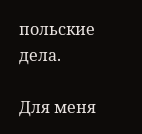польские дела.

Для меня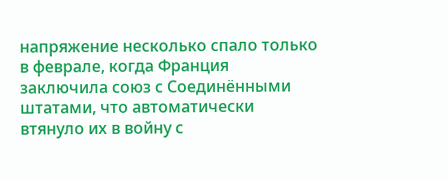напряжение несколько спало только в феврале, когда Франция заключила союз с Соединёнными штатами, что автоматически втянуло их в войну с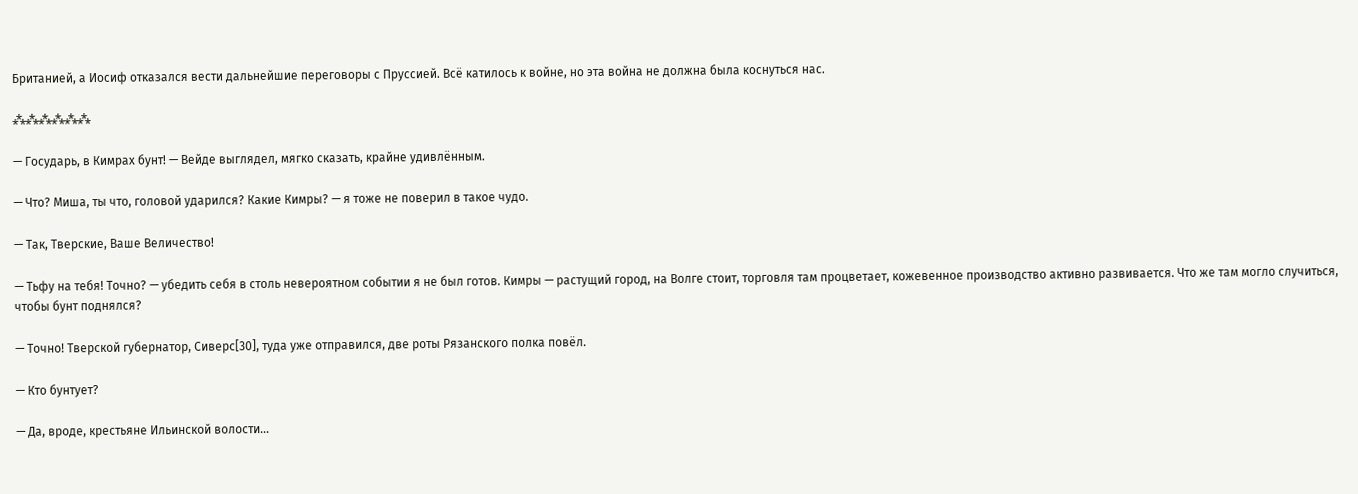Британией, а Иосиф отказался вести дальнейшие переговоры с Пруссией. Всё катилось к войне, но эта война не должна была коснуться нас.

⁂⁂⁂⁂⁂⁂

— Государь, в Кимрах бунт! — Вейде выглядел, мягко сказать, крайне удивлённым.

— Что? Миша, ты что, головой ударился? Какие Кимры? — я тоже не поверил в такое чудо.

— Так, Тверские, Ваше Величество!

— Тьфу на тебя! Точно? — убедить себя в столь невероятном событии я не был готов. Кимры — растущий город, на Волге стоит, торговля там процветает, кожевенное производство активно развивается. Что же там могло случиться, чтобы бунт поднялся?

— Точно! Тверской губернатор, Сиверс[30], туда уже отправился, две роты Рязанского полка повёл.

— Кто бунтует?

— Да, вроде, крестьяне Ильинской волости…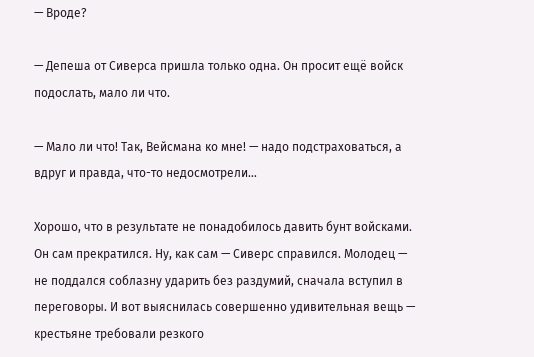— Вроде?

— Депеша от Сиверса пришла только одна. Он просит ещё войск подослать, мало ли что.

— Мало ли что! Так, Вейсмана ко мне! — надо подстраховаться, а вдруг и правда, что-то недосмотрели…

Хорошо, что в результате не понадобилось давить бунт войсками. Он сам прекратился. Ну, как сам — Сиверс справился. Молодец — не поддался соблазну ударить без раздумий, сначала вступил в переговоры. И вот выяснилась совершенно удивительная вещь — крестьяне требовали резкого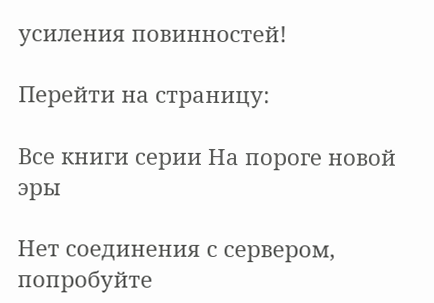усиления повинностей!

Перейти на страницу:

Все книги серии На пороге новой эры

Нет соединения с сервером, попробуйте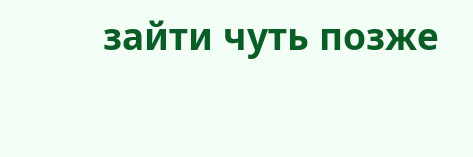зайти чуть позже